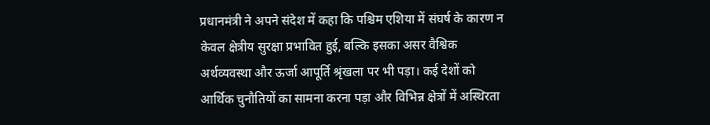प्रधानमंत्री ने अपने संदेश में कहा कि पश्चिम एशिया में संघर्ष के कारण न केवल क्षेत्रीय सुरक्षा प्रभावित हुई, बल्कि इसका असर वैश्विक अर्थव्यवस्था और ऊर्जा आपूर्ति श्रृंखला पर भी पड़ा। कई देशों को आर्थिक चुनौतियों का सामना करना पड़ा और विभिन्न क्षेत्रों में अस्थिरता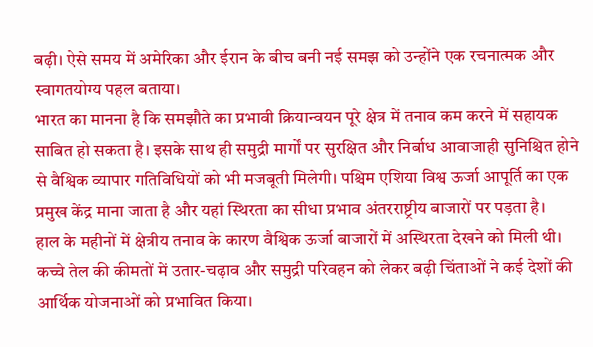बढ़ी। ऐसे समय में अमेरिका और ईरान के बीच बनी नई समझ को उन्होंने एक रचनात्मक और स्वागतयोग्य पहल बताया।
भारत का मानना है कि समझौते का प्रभावी क्रियान्वयन पूरे क्षेत्र में तनाव कम करने में सहायक साबित हो सकता है। इसके साथ ही समुद्री मार्गों पर सुरक्षित और निर्बाध आवाजाही सुनिश्चित होने से वैश्विक व्यापार गतिविधियों को भी मजबूती मिलेगी। पश्चिम एशिया विश्व ऊर्जा आपूर्ति का एक प्रमुख केंद्र माना जाता है और यहां स्थिरता का सीधा प्रभाव अंतरराष्ट्रीय बाजारों पर पड़ता है।
हाल के महीनों में क्षेत्रीय तनाव के कारण वैश्विक ऊर्जा बाजारों में अस्थिरता देखने को मिली थी। कच्चे तेल की कीमतों में उतार-चढ़ाव और समुद्री परिवहन को लेकर बढ़ी चिंताओं ने कई देशों की आर्थिक योजनाओं को प्रभावित किया।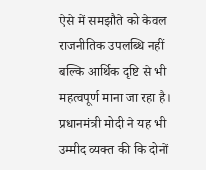ऐसे में समझौते को केवल राजनीतिक उपलब्धि नहीं बल्कि आर्थिक दृष्टि से भी महत्वपूर्ण माना जा रहा है।
प्रधानमंत्री मोदी ने यह भी उम्मीद व्यक्त की कि दोनों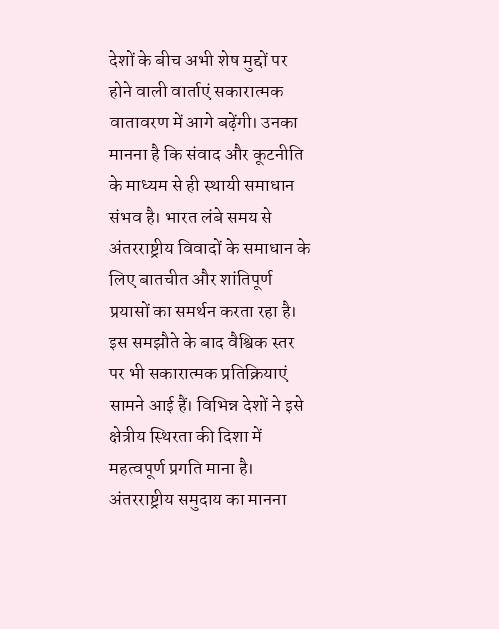देशों के बीच अभी शेष मुद्दों पर होने वाली वार्ताएं सकारात्मक वातावरण में आगे बढ़ेंगी। उनका मानना है कि संवाद और कूटनीति के माध्यम से ही स्थायी समाधान संभव है। भारत लंबे समय से अंतरराष्ट्रीय विवादों के समाधान के लिए बातचीत और शांतिपूर्ण प्रयासों का समर्थन करता रहा है।
इस समझौते के बाद वैश्विक स्तर पर भी सकारात्मक प्रतिक्रियाएं सामने आई हैं। विभिन्न देशों ने इसे क्षेत्रीय स्थिरता की दिशा में महत्वपूर्ण प्रगति माना है। अंतरराष्ट्रीय समुदाय का मानना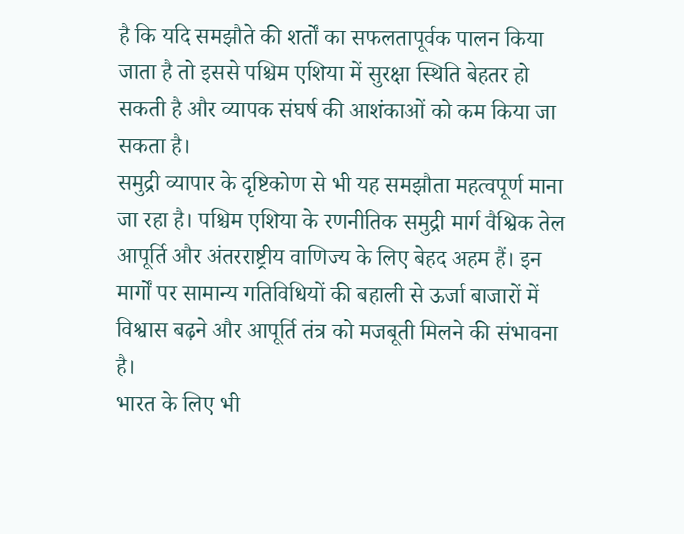है कि यदि समझौते की शर्तों का सफलतापूर्वक पालन किया जाता है तो इससे पश्चिम एशिया में सुरक्षा स्थिति बेहतर हो सकती है और व्यापक संघर्ष की आशंकाओं को कम किया जा सकता है।
समुद्री व्यापार के दृष्टिकोण से भी यह समझौता महत्वपूर्ण माना जा रहा है। पश्चिम एशिया के रणनीतिक समुद्री मार्ग वैश्विक तेल आपूर्ति और अंतरराष्ट्रीय वाणिज्य के लिए बेहद अहम हैं। इन मार्गों पर सामान्य गतिविधियों की बहाली से ऊर्जा बाजारों में विश्वास बढ़ने और आपूर्ति तंत्र को मजबूती मिलने की संभावना है।
भारत के लिए भी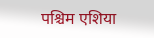पश्चिम एशिया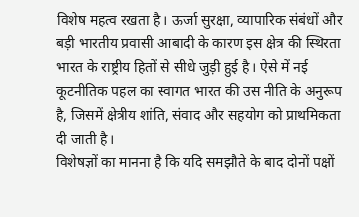विशेष महत्व रखता है। ऊर्जा सुरक्षा, व्यापारिक संबंधों और बड़ी भारतीय प्रवासी आबादी के कारण इस क्षेत्र की स्थिरता भारत के राष्ट्रीय हितों से सीधे जुड़ी हुई है। ऐसे में नई कूटनीतिक पहल का स्वागत भारत की उस नीति के अनुरूप है, जिसमें क्षेत्रीय शांति, संवाद और सहयोग को प्राथमिकता दी जाती है।
विशेषज्ञों का मानना है कि यदि समझौते के बाद दोनों पक्षों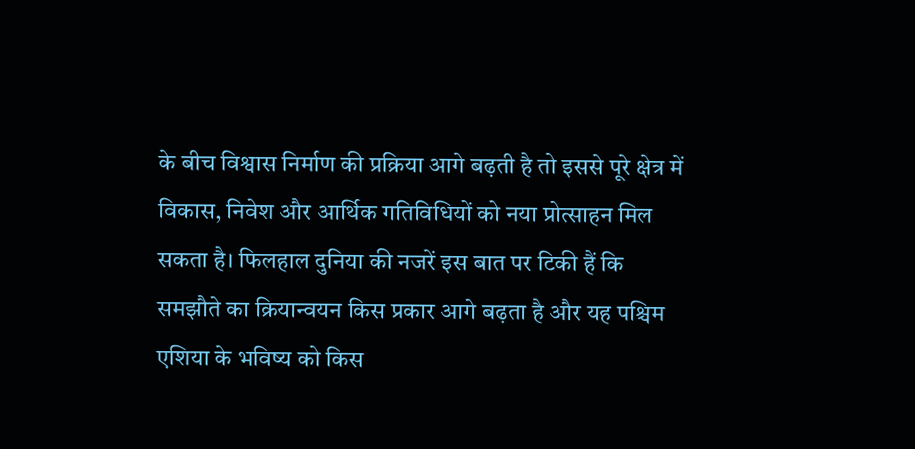के बीच विश्वास निर्माण की प्रक्रिया आगे बढ़ती है तो इससे पूरे क्षेत्र में विकास, निवेश और आर्थिक गतिविधियों को नया प्रोत्साहन मिल सकता है। फिलहाल दुनिया की नजरें इस बात पर टिकी हैं कि समझौते का क्रियान्वयन किस प्रकार आगे बढ़ता है और यह पश्चिम एशिया के भविष्य को किस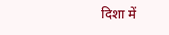दिशा में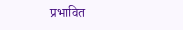प्रभावित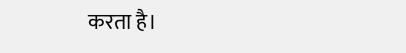करता है।